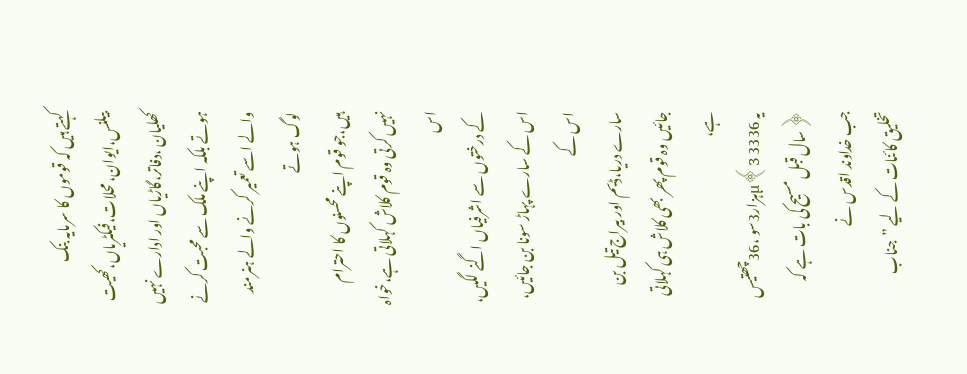کہتے ہیں کہ قوموں کا سرمایہ بنک
بیلنس،ایوان، محلات،فیکٹریاں،کھیت کھلیان ،دفاتر،گاڑیاں اور ادارے نہیں
ہوتے بلکہ اپنے ملک سے محبت کرنے والے اسے تعمیر کرنے والے ہنرمند لوگ ہوتے
ہیں،جو قوم اپنے محسنوں کا احترام نہیں کرتی وہ قوم کلاش کہلاتی ہے،خواہ اس
کے درختوں سے اشرفیاں اگنے لگیں، اس کے سارے پہاڑ سونا بن جائیں، اس کے
سارے دریا،ڈیم اور بیراج تیل بن جائیں وہ قوم پھر بھی کلاش ہی کہلاتی ہے،
یہ 3336 µ﴾3ہزار3سو ،36چھتیس ﴿سال قبل مسیح کی بات ہے کہ جب خداوند اقدس نے
تخلیق کائنات کے لیے ”جناب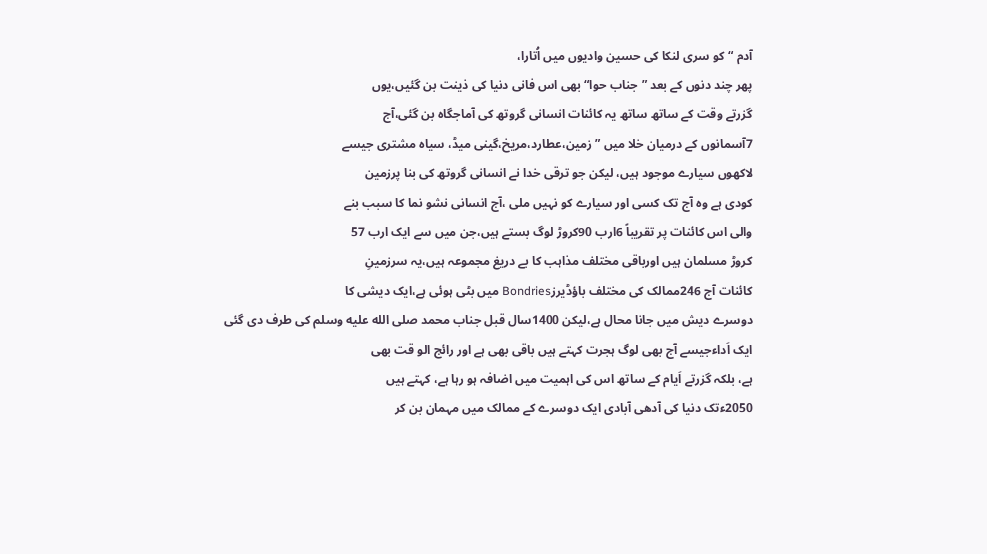آدم “کو سری لنکا کی حسین وادیوں میں اُتارا،
پھر چند دنوں کے بعد ”جناب حوا“ بھی اس فانی دنیا کی ذینت بن گئیں،یوں
گزرتے وقت کے ساتھ ساتھ یہ کائنات انسانی گروتھ کی آماجگاہ بن گئی،آج
7آسمانوں کے درمیان خلا میں ”زمین،عطارد،مریخ،گینی میڈ، سیاہ مشتری جیسے
لاکھوں سیارے موجود ہیں، لیکن جو ترقی خدا نے انسانی گروتھ کی بنا پرزمین
کودی ہے وہ آج تک کسی اور سیارے کو نہیں ملی ،آج انسانی نشو نما کا سبب بنے
والی اس کائنات پر تقریباً 6ارب 90کروڑ لوگ بستے ہیں،جن میں سے ایک ارب 57
کروڑ مسلمان ہیں اورباقی مختلف مذاہب کا بے دریغ مجموعہ ہیں،یہ سرزمینِ
کائنات آج 246ممالک کی مختلف باؤڈیرزBondries میں بٹی ہوئی ہے،ایک دیشی کا
دوسرے دیش میں جانا محال ہے،لیکن 1400سال قبل جناب محمد صلى الله عليه وسلم کی طرف دی گئی
ایک اَداءجیسے آج بھی لوگ ہجرت کہتے ہیں باقی بھی ہے اور رائج الو قت بھی
ہے، بلکہ گزرتے اَیام کے ساتھ اس کی اہمیت میں اضافہ ہو رہا ہے، کہتے ہیں
2050ءتک دنیا کی آدھی آبادی ایک دوسرے کے ممالک میں مہمان بن کر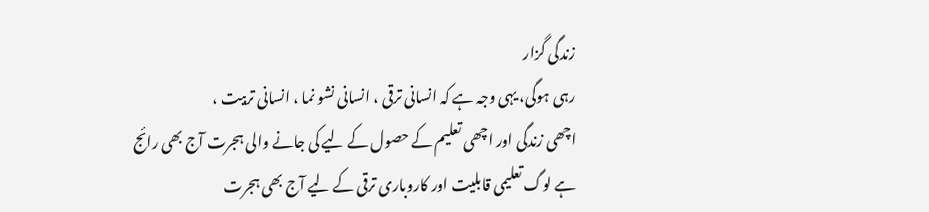زندگی گزار
رہی ہوگی، یہی وجہ ہے کہ انسانی ترقی ، انسانی نشو نما ، انسانی تربیت ،
اچھی زندگی اور اچھی تعلیم کے حصول کے لیے کی جانے والی ہجرت آج بھی رائج
ہے لوگ تعلیمی قابلیت اور کاروباری ترقی کے لیے آج بھی ہجرت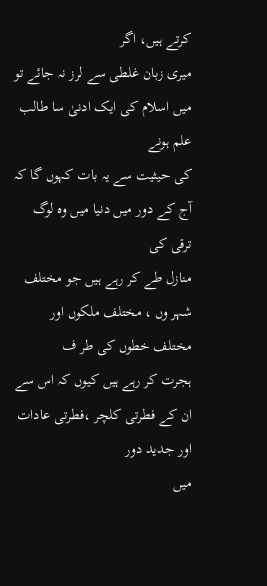کرتے ہیں، اگر
میری زبان غلطی سے لرز نہ جائے تو میں اسلام کی ایک ادنیٰ سا طالب علم ہونے
کی حیثیت سے یہ بات کہوں گا کہ آج کے دور میں دنیا میں وہ لوگ ترقی کی
منازل طے کر رہے ہیں جو مختلف شہر وں ، مختلف ملکوں اور مختلف خطوں کی طر ف
ہجرت کر رہے ہیں کیوں کہ اس سے ان کے فطرتی کلچر ،فطرتی عادات اور جدید دور
میں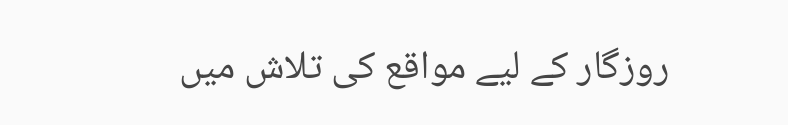روزگار کے لیے مواقع کی تلاش میں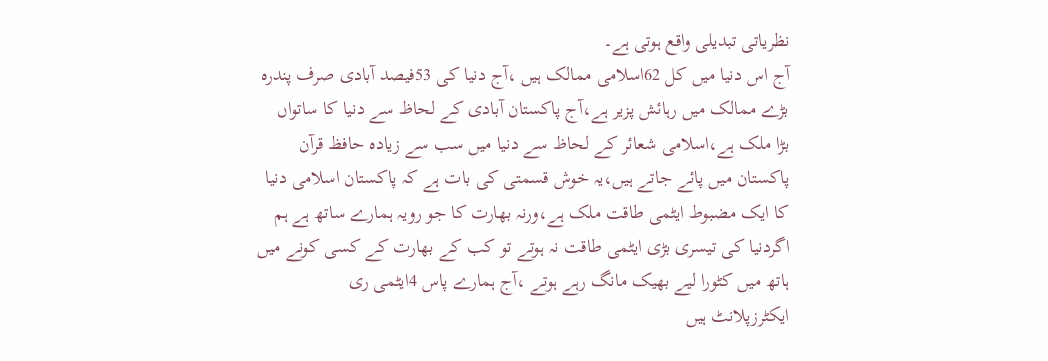نظریاتی تبدیلی واقع ہوتی ہے۔
آج اس دنیا میں کل 62اسلامی ممالک ہیں ،آج دنیا کی 53فیصد آبادی صرف پندرہ
بڑے ممالک میں رہائش پزیر ہے،آج پاکستان آبادی کے لحاظ سے دنیا کا ساتواں
بڑا ملک ہے،اسلامی شعائر کے لحاظ سے دنیا میں سب سے زیادہ حافظ قرآن
پاکستان میں پائے جاتے ہیں،یہ خوش قسمتی کی بات ہے کہ پاکستان اسلامی دنیا
کا ایک مضبوط ایٹمی طاقت ملک ہے،ورنہ بھارت کا جو رویہ ہمارے ساتھ ہے ہم
اگردنیا کی تیسری بڑی ایٹمی طاقت نہ ہوتے تو کب کے بھارت کے کسی کونے میں
ہاتھ میں کٹورا لیے بھیک مانگ رہے ہوتے ،آج ہمارے پاس 4ایٹمی ری
ایکٹرزپلانٹ ہیں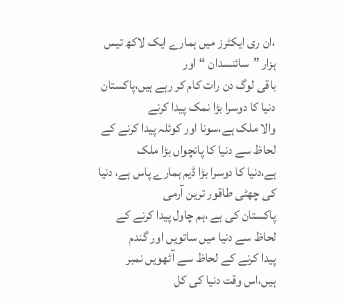،ان ری ایکٹرز میں ہمارے ایک لاکھ تیس ہزار ”سائنسدان “اور
باقی لوگ دن رات کام کر رہے ہیں،پاکستان دنیا کا دوسرا بڑا نمک پیدا کرنے
والا ملک ہے،سونا اور کوئلہ پیدا کرنے کے لحاظ سے دنیا کا پانچواں بڑا ملک
ہے،دنیا کا دوسرا بڑا ڈیم ہمارے پاس ہے، دنیا کی چھٹی طاقور ترین آرمی
پاکستان کی ہے ،ہم چاول پیدا کرنے کے لحاظ سے دنیا میں ساتویں اور گندم
پیدا کرنے کے لحاظ سے آٹھویں نمبر ہیں،اس وقت دنیا کی کل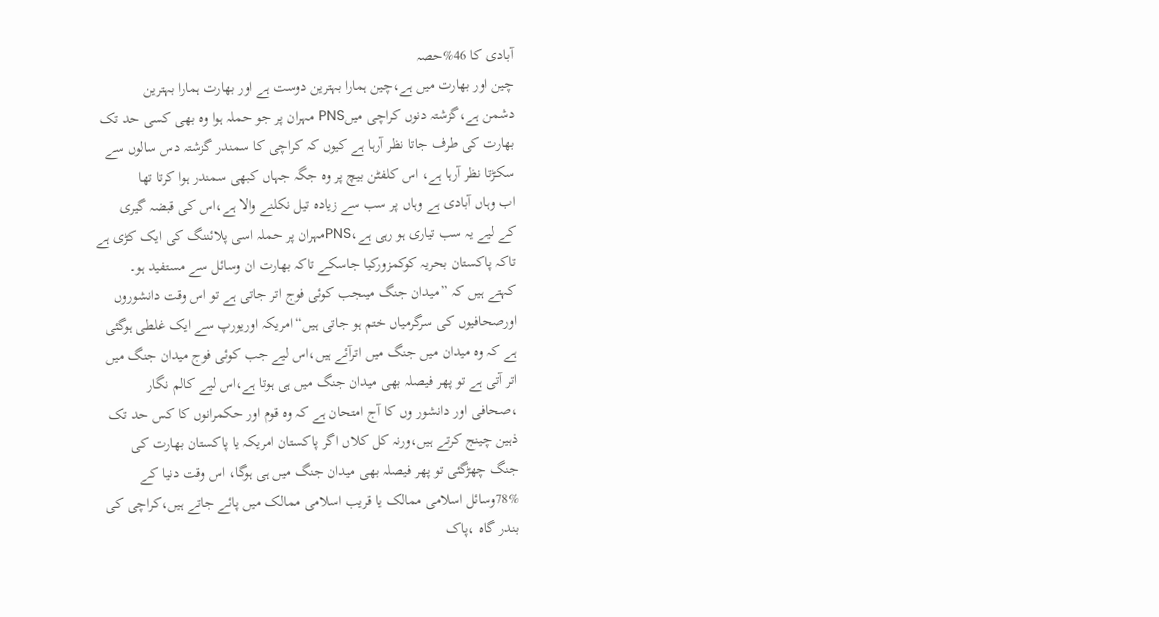آبادی کا 46%حصہ
چین اور بھارت میں ہے،چین ہمارا بہترین دوست ہے اور بھارت ہمارا بہترین
دشمن ہے،گزشتہ دنوں کراچی میںPNS مہران پر جو حملہ ہوا وہ بھی کسی حد تک
بھارت کی طرف جاتا نظر آرہا ہے کیوں کہ کراچی کا سمندر گزشتہ دس سالوں سے
سکڑتا نظر آرہا ہے، اس کلفٹن بیچ پر وہ جگہ جہاں کبھی سمندر ہوا کرتا تھا
اب وہاں آبادی ہے وہاں پر سب سے زیادہ تیل نکلنے والا ہے،اس کی قبضہ گیری
کے لیے یہ سب تیاری ہو رہی ہے،PNSمہران پر حملہ اسی پلائننگ کی ایک کڑی ہے
تاکہ پاکستان بحریہ کوکمزورکیا جاسکے تاکہ بھارت ان وسائل سے مستفید ہو۔
کہتے ہیں کہ ”میدان جنگ میںجب کوئی فوج اتر جاتی ہے تو اس وقت دانشوروں
اورصحافیوں کی سرگرمیاں ختم ہو جاتی ہیں“امریکہ اوریورپ سے ایک غلطی ہوگئی
ہے کہ وہ میدان میں جنگ میں اترآئے ہیں،اس لیے جب کوئی فوج میدان جنگ میں
اتر آتی ہے تو پھر فیصلہ بھی میدان جنگ میں ہی ہوتا ہے،اس لیے کالم نگار
،صحافی اور دانشور وں کا آج امتحان ہے کہ وہ قوم اور حکمرانوں کا کس حد تک
ذہین چینج کرتے ہیں،ورنہ کل کلاں اگر پاکستان امریکہ یا پاکستان بھارت کی
جنگ چھڑگئی تو پھر فیصلہ بھی میدان جنگ میں ہی ہوگا، اس وقت دنیا کے
78%وسائل اسلامی ممالک یا قریب اسلامی ممالک میں پائے جاتے ہیں،کراچی کی
بندر گاہ ،پاک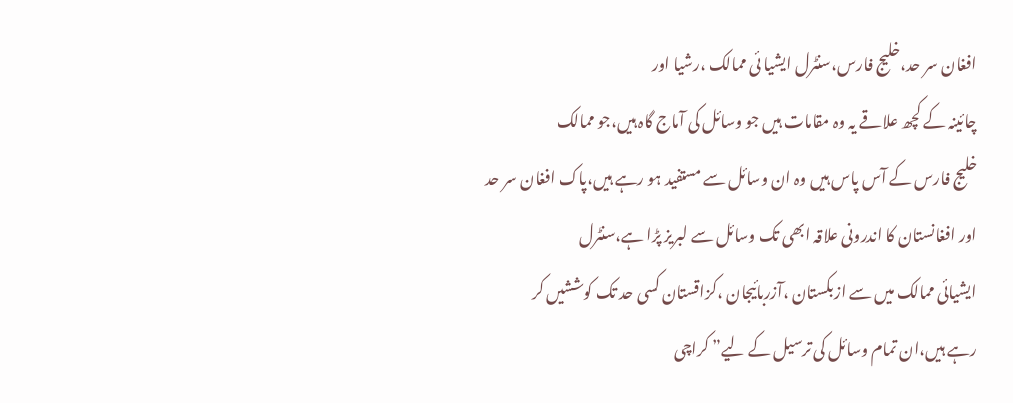افغان سر حد،خلیج فارس،سنٹرل ایشیا ئی ممالک ،رشیا اور
چائینہ کے کچھ علاقے یہ وہ مقامات ہیں جو وسائل کی آماج گاہ ہیں،جو ممالک
خلیج فارس کے آس پاس ہیں وہ ان وسائل سے مستفید ہو رہے ہیں،پاک افغان سر حد
اور افغانستان کا اندرونی علاقہ ابھی تک وسائل سے لبریز پڑا ہے،سنٹرل
ایشیائی ممالک میں سے ازبکستان ،آزربائیجان ،کزاقستان کسی حد تک کوششیں کر
رہے ہیں،ان تمام وسائل کی ترسیل کے لیے” کراچی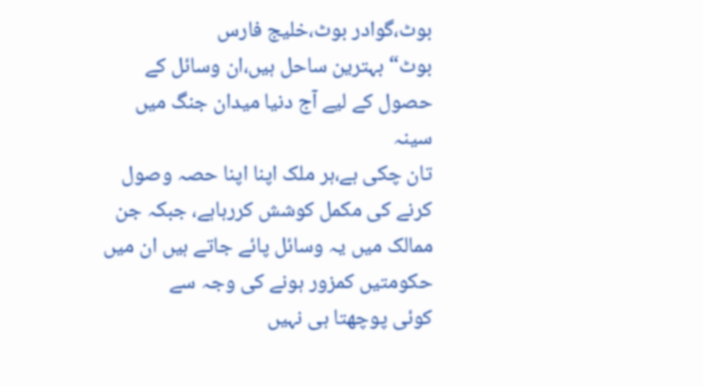بوٹ،گوادر بوٹ،خلیج فارس
بوٹ“ بہترین ساحل ہیں،ان وسائل کے حصول کے لیے آج دنیا میدان جنگ میں سینہ
تان چکی ہے،ہر ملک اپنا اپنا حصہ وصول کرنے کی مکمل کوشش کررہاہے، جبکہ جن
ممالک میں یہ وسائل پائے جاتے ہیں ان میں حکومتیں کمزور ہونے کی وجہ سے
کوئی پوچھتا ہی نہیں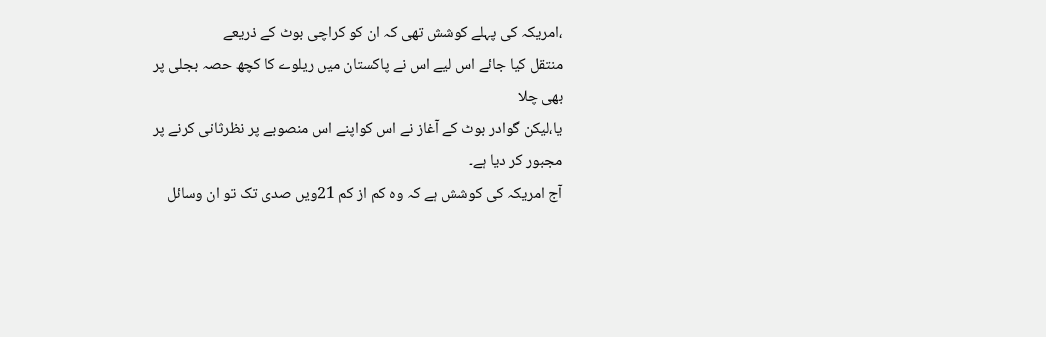،امریکہ کی پہلے کوشش تھی کہ ان کو کراچی بوٹ کے ذریعے
منتقل کیا جائے اس لیے اس نے پاکستان میں ریلوے کا کچھ حصہ بجلی پر بھی چلا
یا،لیکن گوادر بوٹ کے آغاز نے اس کواپنے اس منصوبے پر نظرثانی کرنے پر
مجبور کر دیا ہے۔
آج امریکہ کی کوشش ہے کہ وہ کم از کم 21ویں صدی تک تو ان وسائل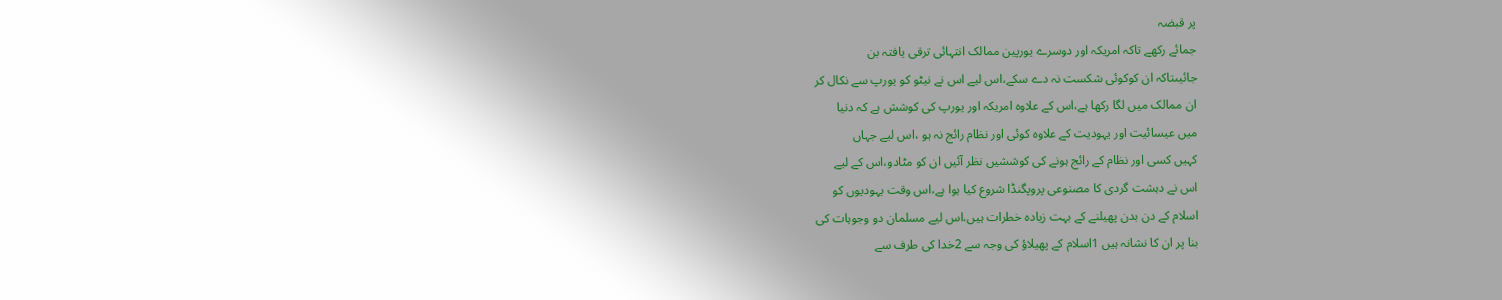پر قبضہ
جمائے رکھے تاکہ امریکہ اور دوسرے یورپین ممالک انتہائی ترقی یافتہ بن
جائیںتاکہ ان کوکوئی شکست نہ دے سکے،اس لیے اس نے نیٹو کو یورپ سے نکال کر
ان ممالک میں لگا رکھا ہے،اس کے علاوہ امریکہ اور یورپ کی کوشش ہے کہ دنیا
میں عیسائیت اور یہودیت کے علاوہ کوئی اور نظام رائج نہ ہو ،اس لیے جہاں
کہیں کسی اور نظام کے رائج ہونے کی کوششیں نظر آئیں ان کو مٹادو،اس کے لیے
اس نے دہشت گردی کا مصنوعی پروپگنڈا شروع کیا ہوا ہے،اس وقت یہودیوں کو
اسلام کے دن بدن پھیلنے کے بہت زیادہ خطرات ہیں،اس لیے مسلمان دو وجوہات کی
بنا پر ان کا نشانہ ہیں 1اسلام کے پھیلاؤ کی وجہ سے 2خدا کی طرف سے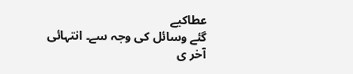عطاکیے
گئے وسائل کی وجہ سے۔ انتہائی آخر ی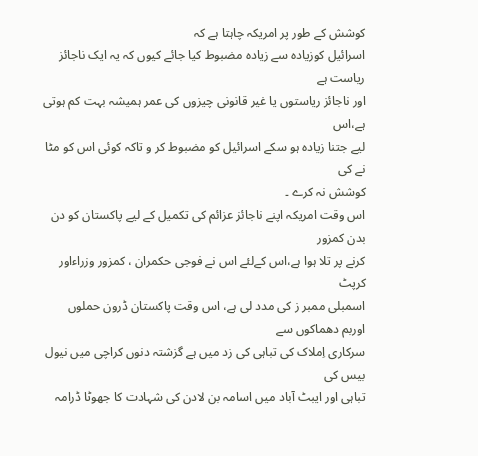کوشش کے طور پر امریکہ چاہتا ہے کہ
اسرائیل کوزیادہ سے زیادہ مضبوط کیا جائے کیوں کہ یہ ایک ناجائز ریاست ہے
اور ناجائز ریاستوں یا غیر قانونی چیزوں کی عمر ہمیشہ بہت کم ہوتی ہے،اس
لیے جتنا زیادہ ہو سکے اسرائیل کو مضبوط کر و تاکہ کوئی اس کو مٹا نے کی
کوشش نہ کرے ۔
اس وقت امریکہ اپنے ناجائز عزائم کی تکمیل کے لیے پاکستان کو دن بدن کمزور
کرنے پر تلا ہوا ہے،اس کےلئے اس نے فوجی حکمران ، کمزور وزراءاور کرپٹ
اسمبلی ممبر ز کی مدد لی ہے، اس وقت پاکستان ڈرون حملوں اوربم دھماکوں سے
سرکاری اِملاک کی تباہی کی زد میں ہے گزشتہ دنوں کراچی میں نیول بیس کی
تباہی اور ایبٹ آباد میں اسامہ بن لادن کی شہادت کا جھوٹا ڈرامہ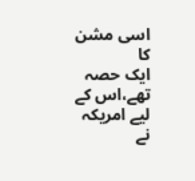اسی مشن کا
ایک حصہ تھے،اس کے لیے امریکہ نے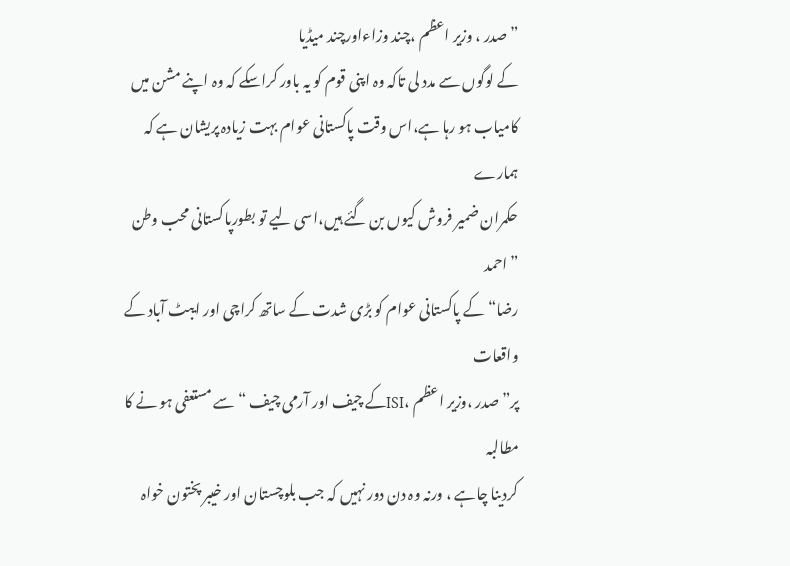”صدر ، وزیر اعظم ،چند وزاءاورچند میڈیا
کے لوگوں سے مدد لی تاکہ وہ اپنی قوم کو یہ باور کراسکے کہ وہ اپنے مشن میں
کامیاب ہو رہا ہے،اس وقت پاکستانی عوام بہت زیادہ پریشان ہے کہ ہمارے
حکمران ضمیر فروش کیوں بن گئے ہیں،اسی لیے تو بطورپاکستانی محب وطن ”احمد
رضا“کے پاکستانی عوام کو بڑی شدت کے ساتھ کراچی اور ایبٹ آباد کے واقعات
پر” صدر ،وزیر اعظم ،ISIکے چیف اور آرمی چیف “سے مستعفی ہو نے کا مطالبہ
کردینا چاہے ، ورنہ وہ دن دور نہیں کہ جب بلوچستان اور خیبر پختون خواہ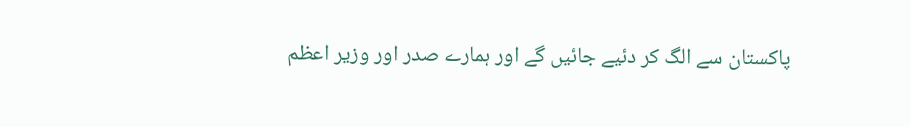پاکستان سے الگ کر دئیے جائیں گے اور ہمارے صدر اور وزیر اعظم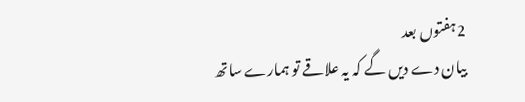2ہفتوں بعد
بیان دے دیں گے کہ یہ علاقے تو ہمارے ساتھ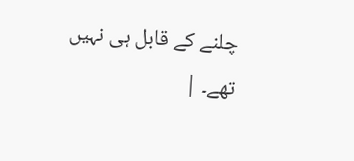چلنے کے قابل ہی نہیں تھے۔ |